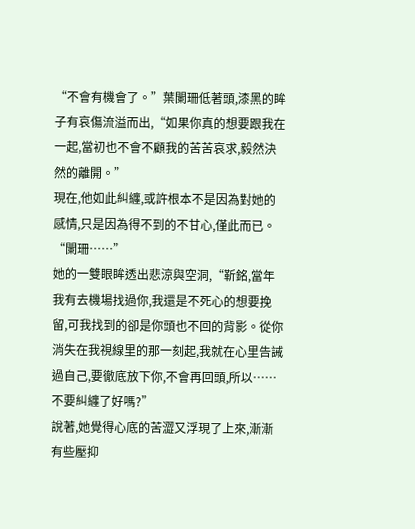“不會有機會了。”葉闌珊低著頭,漆黑的眸子有哀傷流溢而出,“如果你真的想要跟我在一起,當初也不會不顧我的苦苦哀求,毅然決然的離開。”
現在,他如此糾纏,或許根本不是因為對她的感情,只是因為得不到的不甘心,僅此而已。
“闌珊……”
她的一雙眼眸透出悲涼與空洞,“靳銘,當年我有去機場找過你,我還是不死心的想要挽留,可我找到的卻是你頭也不回的背影。從你消失在我視線里的那一刻起,我就在心里告誡過自己,要徹底放下你,不會再回頭,所以……不要糾纏了好嗎?”
說著,她覺得心底的苦澀又浮現了上來,漸漸有些壓抑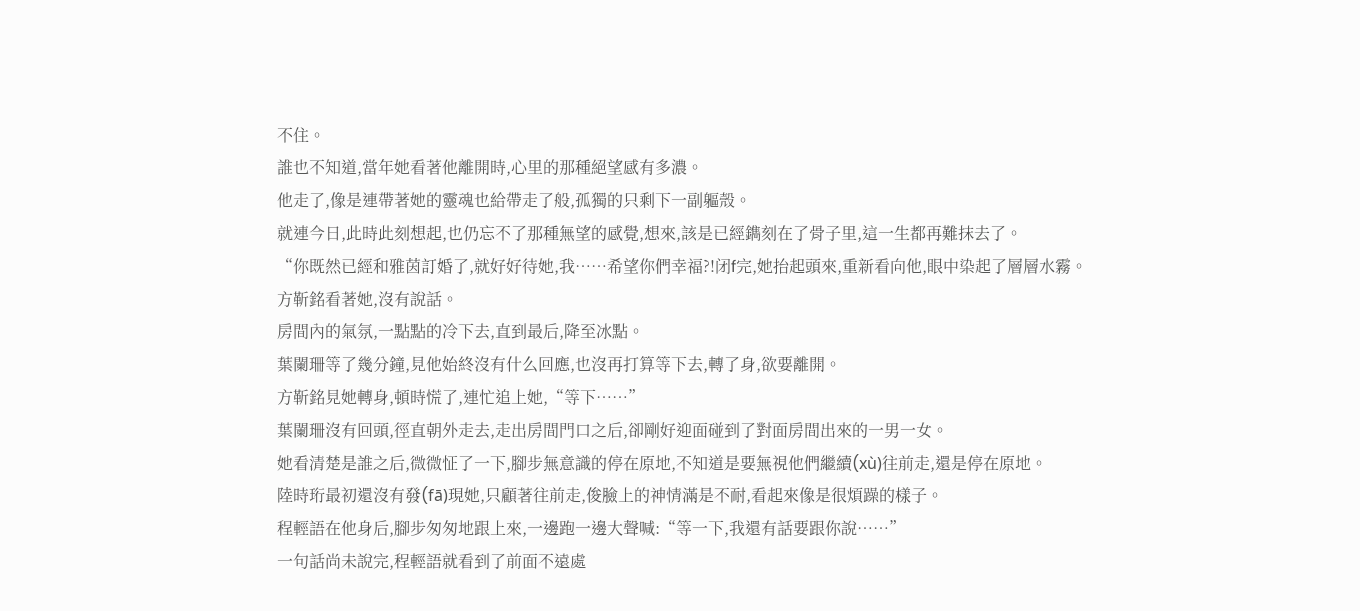不住。
誰也不知道,當年她看著他離開時,心里的那種絕望感有多濃。
他走了,像是連帶著她的靈魂也給帶走了般,孤獨的只剩下一副軀殼。
就連今日,此時此刻想起,也仍忘不了那種無望的感覺,想來,該是已經鐫刻在了骨子里,這一生都再難抹去了。
“你既然已經和雅茵訂婚了,就好好待她,我……希望你們幸福?!闭f完,她抬起頭來,重新看向他,眼中染起了層層水霧。
方靳銘看著她,沒有說話。
房間內的氣氛,一點點的冷下去,直到最后,降至冰點。
葉闌珊等了幾分鐘,見他始終沒有什么回應,也沒再打算等下去,轉了身,欲要離開。
方靳銘見她轉身,頓時慌了,連忙追上她,“等下……”
葉闌珊沒有回頭,徑直朝外走去,走出房間門口之后,卻剛好迎面碰到了對面房間出來的一男一女。
她看清楚是誰之后,微微怔了一下,腳步無意識的停在原地,不知道是要無視他們繼續(xù)往前走,還是停在原地。
陸時珩最初還沒有發(fā)現她,只顧著往前走,俊臉上的神情滿是不耐,看起來像是很煩躁的樣子。
程輕語在他身后,腳步匆匆地跟上來,一邊跑一邊大聲喊:“等一下,我還有話要跟你說……”
一句話尚未說完,程輕語就看到了前面不遠處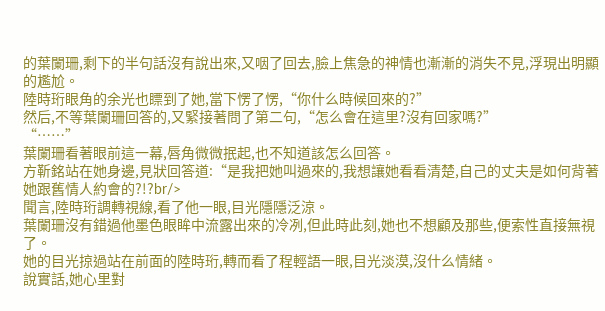的葉闌珊,剩下的半句話沒有說出來,又咽了回去,臉上焦急的神情也漸漸的消失不見,浮現出明顯的尷尬。
陸時珩眼角的余光也瞟到了她,當下愣了愣,“你什么時候回來的?”
然后,不等葉闌珊回答的,又緊接著問了第二句,“怎么會在這里?沒有回家嗎?”
“……”
葉闌珊看著眼前這一幕,唇角微微抿起,也不知道該怎么回答。
方靳銘站在她身邊,見狀回答道:“是我把她叫過來的,我想讓她看看清楚,自己的丈夫是如何背著她跟舊情人約會的?!?br/>
聞言,陸時珩調轉視線,看了他一眼,目光隱隱泛涼。
葉闌珊沒有錯過他墨色眼眸中流露出來的冷冽,但此時此刻,她也不想顧及那些,便索性直接無視了。
她的目光掠過站在前面的陸時珩,轉而看了程輕語一眼,目光淡漠,沒什么情緒。
說實話,她心里對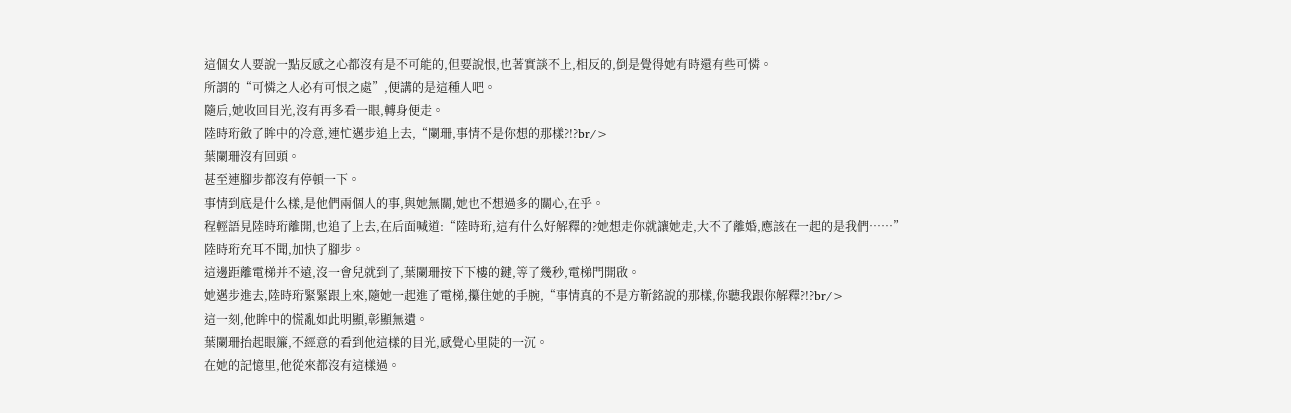這個女人要說一點反感之心都沒有是不可能的,但要說恨,也著實談不上,相反的,倒是覺得她有時還有些可憐。
所謂的“可憐之人必有可恨之處”,便講的是這種人吧。
隨后,她收回目光,沒有再多看一眼,轉身便走。
陸時珩斂了眸中的冷意,連忙邁步追上去,“闌珊,事情不是你想的那樣?!?br/>
葉闌珊沒有回頭。
甚至連腳步都沒有停頓一下。
事情到底是什么樣,是他們兩個人的事,與她無關,她也不想過多的關心,在乎。
程輕語見陸時珩離開,也追了上去,在后面喊道:“陸時珩,這有什么好解釋的?她想走你就讓她走,大不了離婚,應該在一起的是我們……”
陸時珩充耳不聞,加快了腳步。
這邊距離電梯并不遠,沒一會兒就到了,葉闌珊按下下樓的鍵,等了幾秒,電梯門開啟。
她邁步進去,陸時珩緊緊跟上來,隨她一起進了電梯,攥住她的手腕,“事情真的不是方靳銘說的那樣,你聽我跟你解釋?!?br/>
這一刻,他眸中的慌亂如此明顯,彰顯無遺。
葉闌珊抬起眼簾,不經意的看到他這樣的目光,感覺心里陡的一沉。
在她的記憶里,他從來都沒有這樣過。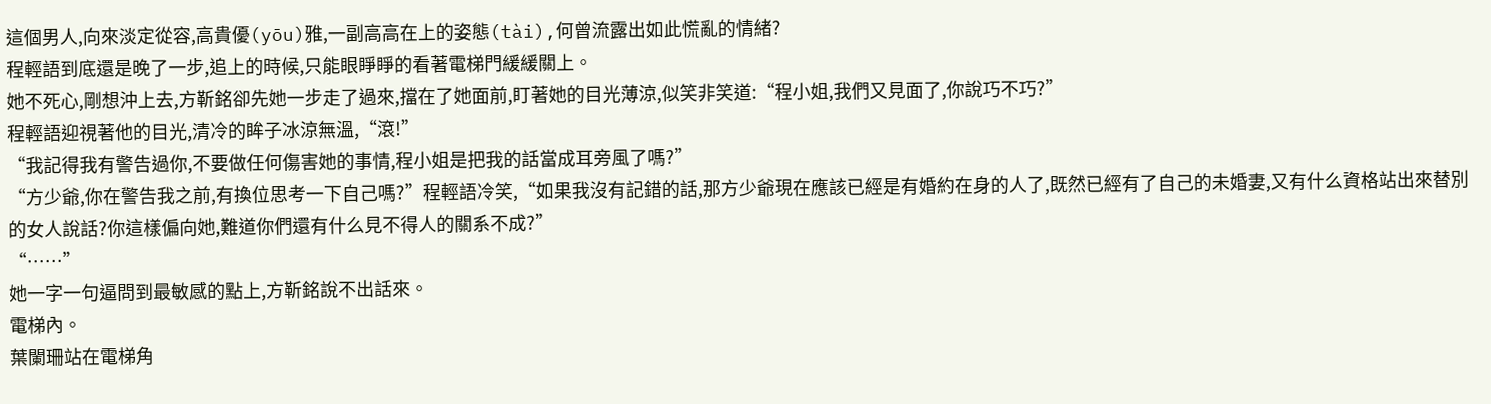這個男人,向來淡定從容,高貴優(yōu)雅,一副高高在上的姿態(tài),何曾流露出如此慌亂的情緒?
程輕語到底還是晚了一步,追上的時候,只能眼睜睜的看著電梯門緩緩關上。
她不死心,剛想沖上去,方靳銘卻先她一步走了過來,擋在了她面前,盯著她的目光薄涼,似笑非笑道:“程小姐,我們又見面了,你說巧不巧?”
程輕語迎視著他的目光,清冷的眸子冰涼無溫,“滾!”
“我記得我有警告過你,不要做任何傷害她的事情,程小姐是把我的話當成耳旁風了嗎?”
“方少爺,你在警告我之前,有換位思考一下自己嗎?”程輕語冷笑,“如果我沒有記錯的話,那方少爺現在應該已經是有婚約在身的人了,既然已經有了自己的未婚妻,又有什么資格站出來替別的女人說話?你這樣偏向她,難道你們還有什么見不得人的關系不成?”
“……”
她一字一句逼問到最敏感的點上,方靳銘說不出話來。
電梯內。
葉闌珊站在電梯角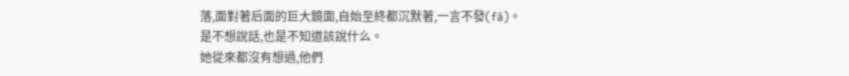落,面對著后面的巨大鏡面,自始至終都沉默著,一言不發(fā)。
是不想說話,也是不知道該說什么。
她從來都沒有想過,他們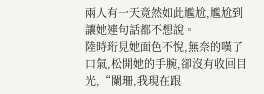兩人有一天竟然如此尷尬,尷尬到讓她連句話都不想說。
陸時珩見她面色不悅,無奈的嘆了口氣,松開她的手腕,卻沒有收回目光,“闌珊,我現在跟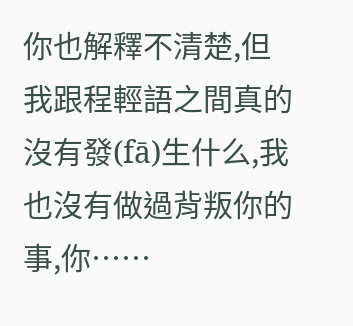你也解釋不清楚,但我跟程輕語之間真的沒有發(fā)生什么,我也沒有做過背叛你的事,你……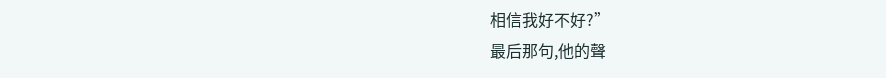相信我好不好?”
最后那句,他的聲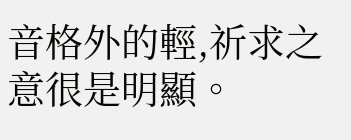音格外的輕,祈求之意很是明顯。